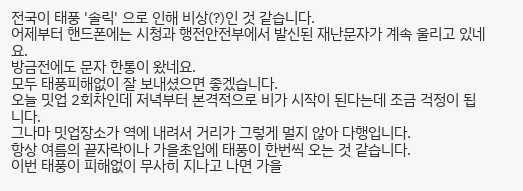전국이 태풍 '솔릭' 으로 인해 비상(?)인 것 같습니다.
어제부터 핸드폰에는 시청과 행전안전부에서 발신된 재난문자가 계속 울리고 있네요.
방금전에도 문자 한통이 왔네요.
모두 태풍피해없이 잘 보내셨으면 좋겠습니다.
오늘 밋업 2회차인데 저녁부터 본격적으로 비가 시작이 된다는데 조금 걱정이 됩니다.
그나마 밋업장소가 역에 내려서 거리가 그렇게 멀지 않아 다행입니다.
항상 여름의 끝자락이나 가을초입에 태풍이 한번씩 오는 것 같습니다.
이번 태풍이 피해없이 무사히 지나고 나면 가을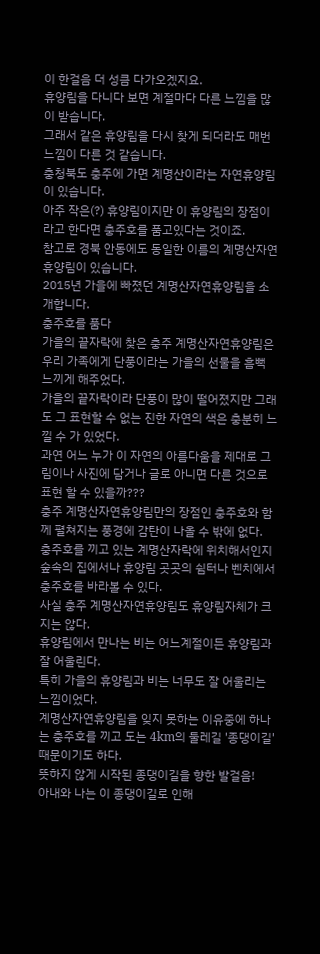이 한걸음 더 성큼 다가오겠지요.
휴양림을 다니다 보면 계절마다 다른 느낌을 많이 받습니다.
그래서 같은 휴양림을 다시 찾게 되더라도 매번 느낌이 다른 것 같습니다.
충청북도 충주에 가면 계명산이라는 자연휴양림이 있습니다.
아주 작은(?) 휴양림이지만 이 휴양림의 장점이라고 한다면 충주호를 품고있다는 것이죠.
참고로 경북 안동에도 동일한 이름의 계명산자연휴양림이 있습니다.
2015년 가을에 빠졌던 계명산자연휴양림을 소개합니다.
충주호를 품다
가을의 끝자락에 찾은 충주 계명산자연휴양림은 우리 가족에게 단풍이라는 가을의 선물을 흠뻑 느끼게 해주었다.
가을의 끝자락이라 단풍이 많이 떨어졌지만 그래도 그 표현할 수 없는 진한 자연의 색은 충분히 느낄 수 가 있었다.
과연 어느 누가 이 자연의 아름다움을 제대로 그림이나 사진에 담거나 글로 아니면 다른 것으로 표현 할 수 있을까???
충주 계명산자연휴양림만의 장점인 충주호와 함께 펼쳐지는 풍경에 감탄이 나올 수 밖에 없다.
충주호를 끼고 있는 계명산자락에 위치해서인지 숲속의 집에서나 휴양림 곳곳의 쉼터나 벤치에서 충주호를 바라볼 수 있다.
사실 충주 계명산자연휴양림도 휴양림자체가 크지는 않다.
휴양림에서 만나는 비는 어느계절이든 휴양림과 잘 어울린다.
특히 가을의 휴양림과 비는 너무도 잘 어울리는 느낌이었다.
계명산자연휴양림을 잊지 못하는 이유중에 하나는 충주호를 끼고 도는 4km의 둘레길 '종댕이길' 때문이기도 하다.
뜻하지 않게 시작된 종댕이길을 향한 발걸음!
아내와 나는 이 종댕이길로 인해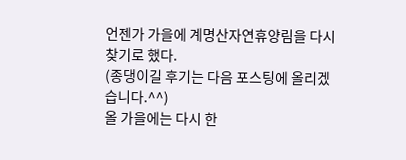언젠가 가을에 계명산자연휴양림을 다시 찾기로 했다.
(종댕이길 후기는 다음 포스팅에 올리겠습니다.^^)
올 가을에는 다시 한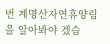번 계명산자연휴양림을 알아봐야 겠습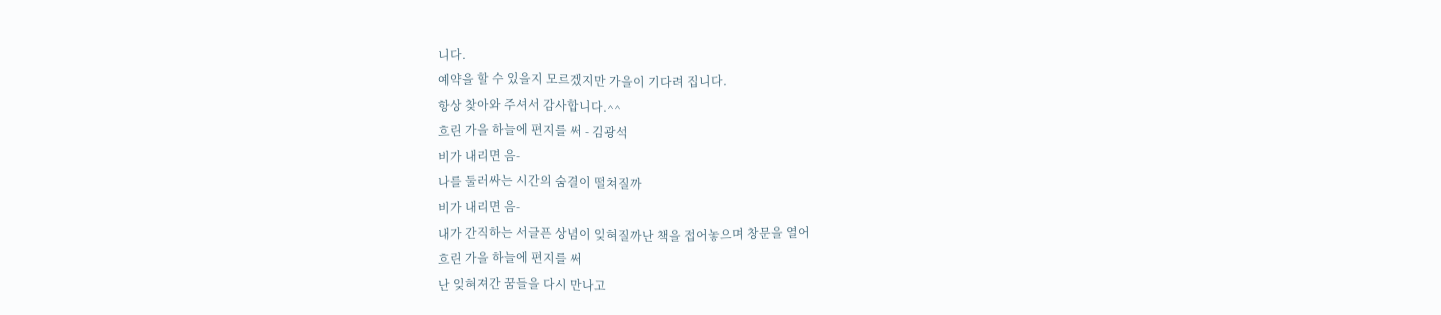니다.
예약을 할 수 있을지 모르겠지만 가을이 기다려 집니다.
항상 찾아와 주셔서 감사합니다.^^
흐린 가을 하늘에 편지를 써 - 김광석
비가 내리면 음-
나를 둘러싸는 시간의 숨결이 떨쳐질까
비가 내리면 음-
내가 간직하는 서글픈 상념이 잊혀질까난 책을 접어놓으며 창문을 열어
흐린 가을 하늘에 편지를 써
난 잊혀져간 꿈들을 다시 만나고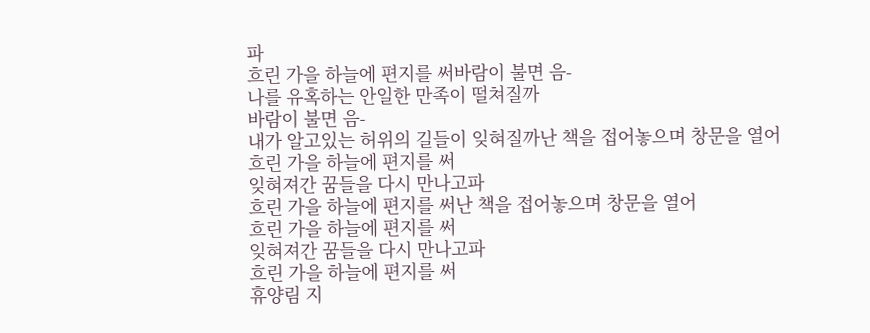파
흐린 가을 하늘에 편지를 써바람이 불면 음-
나를 유혹하는 안일한 만족이 떨쳐질까
바람이 불면 음-
내가 알고있는 허위의 길들이 잊혀질까난 책을 접어놓으며 창문을 열어
흐린 가을 하늘에 편지를 써
잊혀져간 꿈들을 다시 만나고파
흐린 가을 하늘에 편지를 써난 책을 접어놓으며 창문을 열어
흐린 가을 하늘에 편지를 써
잊혀져간 꿈들을 다시 만나고파
흐린 가을 하늘에 편지를 써
휴양림 지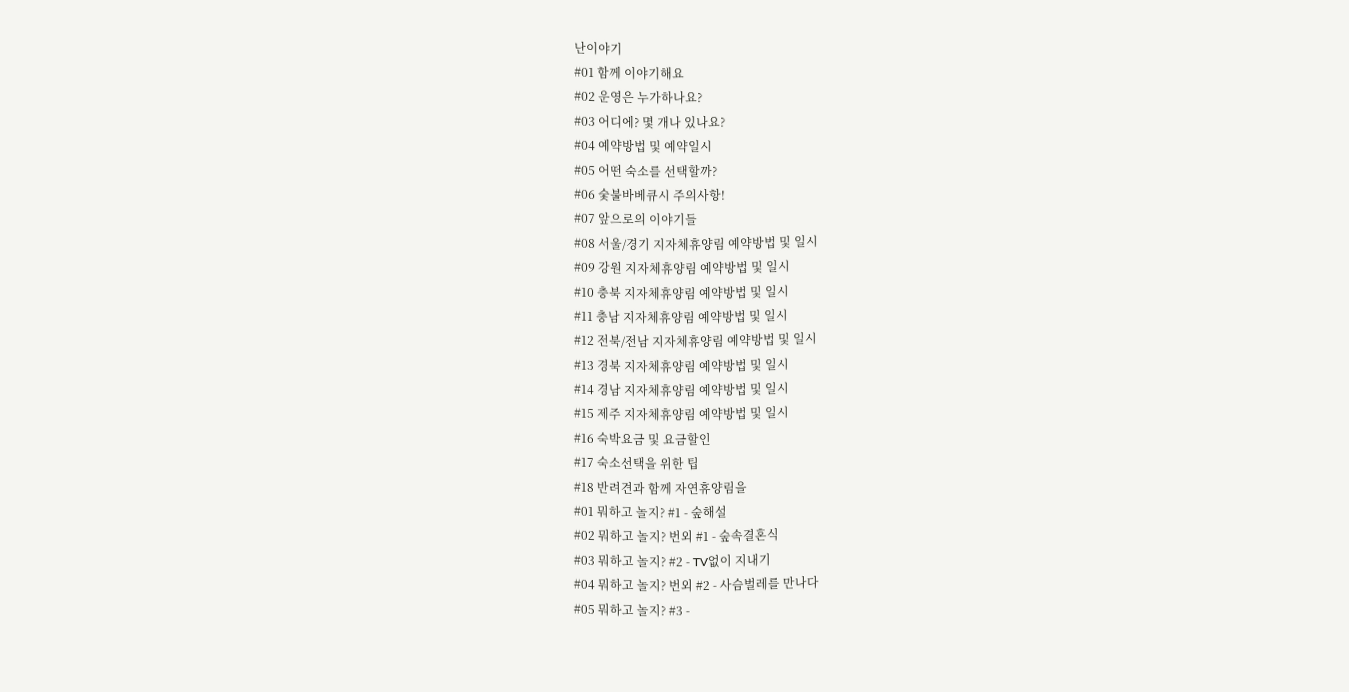난이야기
#01 함께 이야기해요
#02 운영은 누가하나요?
#03 어디에? 몇 개나 있나요?
#04 예약방법 및 예약일시
#05 어떤 숙소를 선택할까?
#06 숯불바베큐시 주의사항!
#07 앞으로의 이야기들
#08 서울/경기 지자체휴양림 예약방법 및 일시
#09 강원 지자체휴양림 예약방법 및 일시
#10 충북 지자체휴양림 예약방법 및 일시
#11 충남 지자체휴양림 예약방법 및 일시
#12 전북/전남 지자체휴양림 예약방법 및 일시
#13 경북 지자체휴양림 예약방법 및 일시
#14 경남 지자체휴양림 예약방법 및 일시
#15 제주 지자체휴양림 예약방법 및 일시
#16 숙박요금 및 요금할인
#17 숙소선택을 위한 팁
#18 반려견과 함께 자연휴양림을
#01 뭐하고 놀지? #1 - 숲해설
#02 뭐하고 놀지? 번외 #1 - 숲속결혼식
#03 뭐하고 놀지? #2 - TV없이 지내기
#04 뭐하고 놀지? 번외 #2 - 사슴벌레를 만나다
#05 뭐하고 놀지? #3 -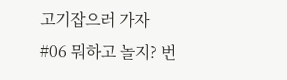고기잡으러 가자
#06 뭐하고 놀지? 번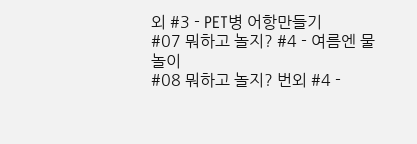외 #3 - PET병 어항만들기
#07 뭐하고 놀지? #4 - 여름엔 물놀이
#08 뭐하고 놀지? 번외 #4 -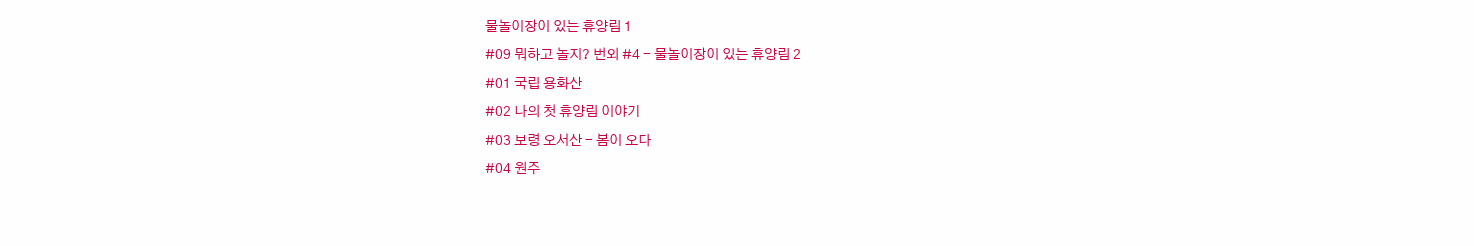물놀이장이 있는 휴양림 1
#09 뭐하고 놀지? 번외 #4 - 물놀이장이 있는 휴양림 2
#01 국립 용화산
#02 나의 첫 휴양림 이야기
#03 보령 오서산 - 봄이 오다
#04 원주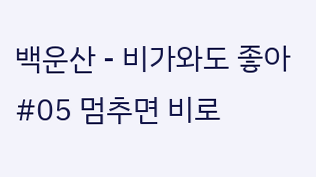백운산 - 비가와도 좋아
#05 멈추면 비로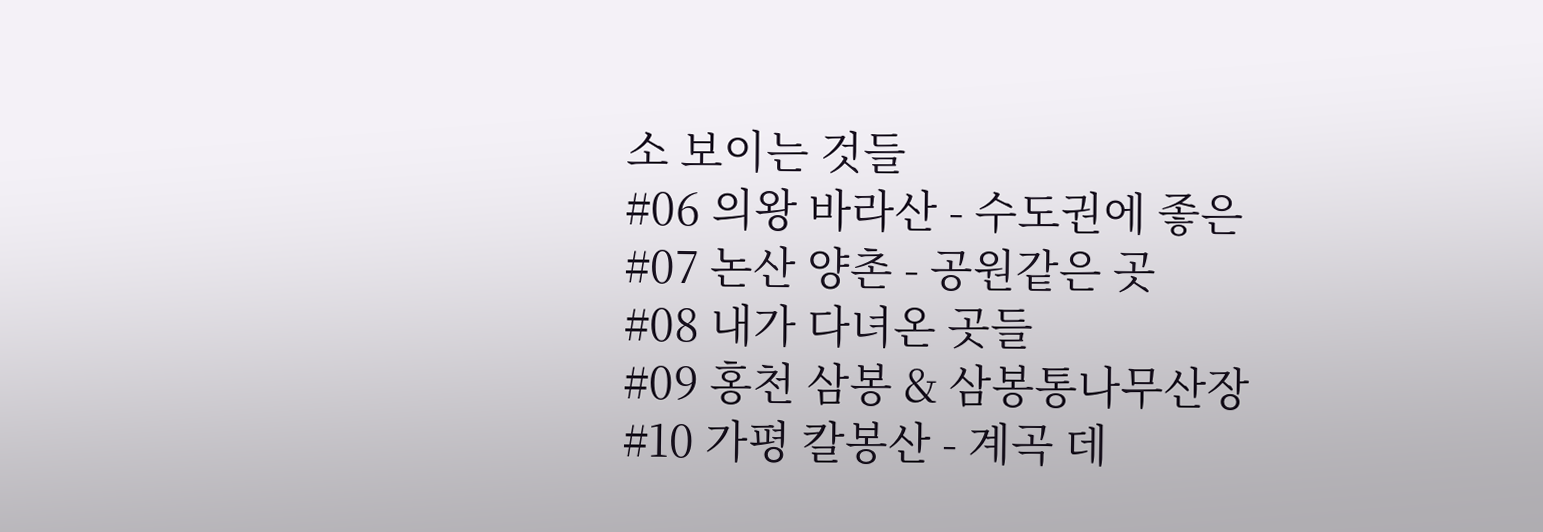소 보이는 것들
#06 의왕 바라산 - 수도권에 좋은
#07 논산 양촌 - 공원같은 곳
#08 내가 다녀온 곳들
#09 홍천 삼봉 & 삼봉통나무산장
#10 가평 칼봉산 - 계곡 데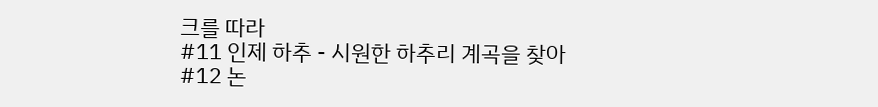크를 따라
#11 인제 하추 - 시원한 하추리 계곡을 찾아
#12 논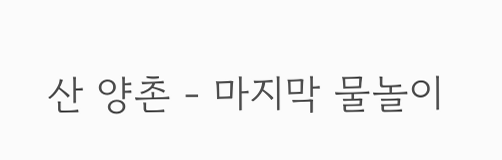산 양촌 - 마지막 물놀이